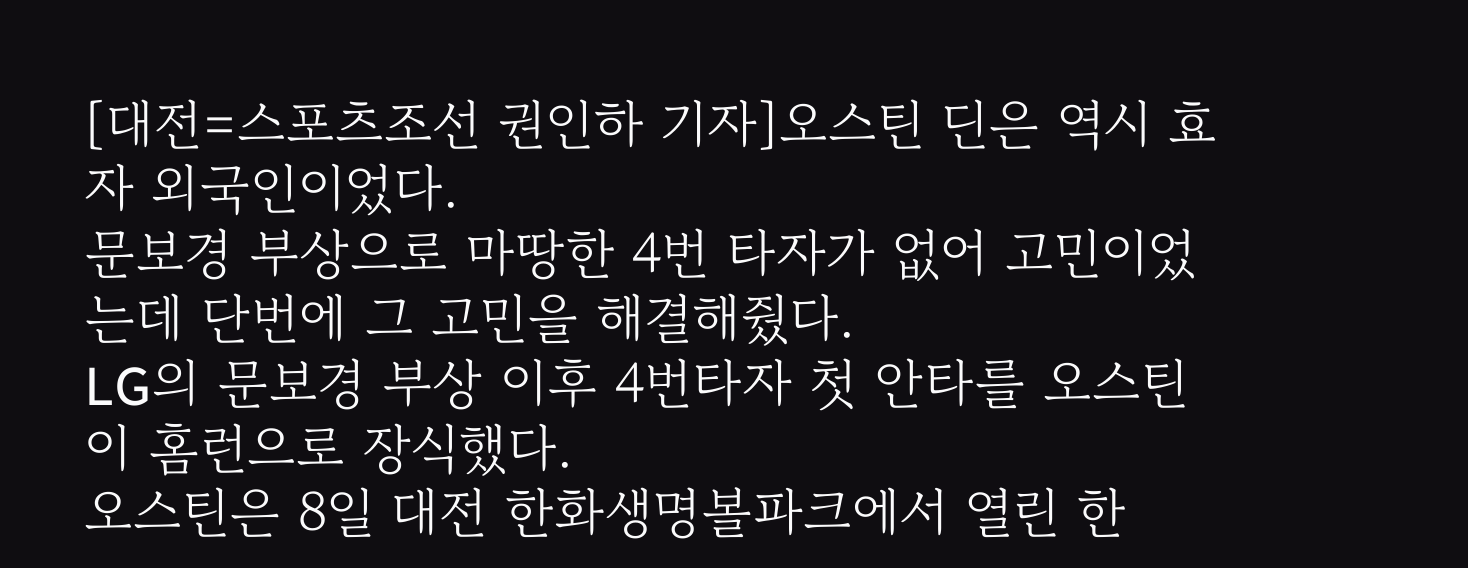[대전=스포츠조선 권인하 기자]오스틴 딘은 역시 효자 외국인이었다.
문보경 부상으로 마땅한 4번 타자가 없어 고민이었는데 단번에 그 고민을 해결해줬다.
LG의 문보경 부상 이후 4번타자 첫 안타를 오스틴이 홈런으로 장식했다.
오스틴은 8일 대전 한화생명볼파크에서 열린 한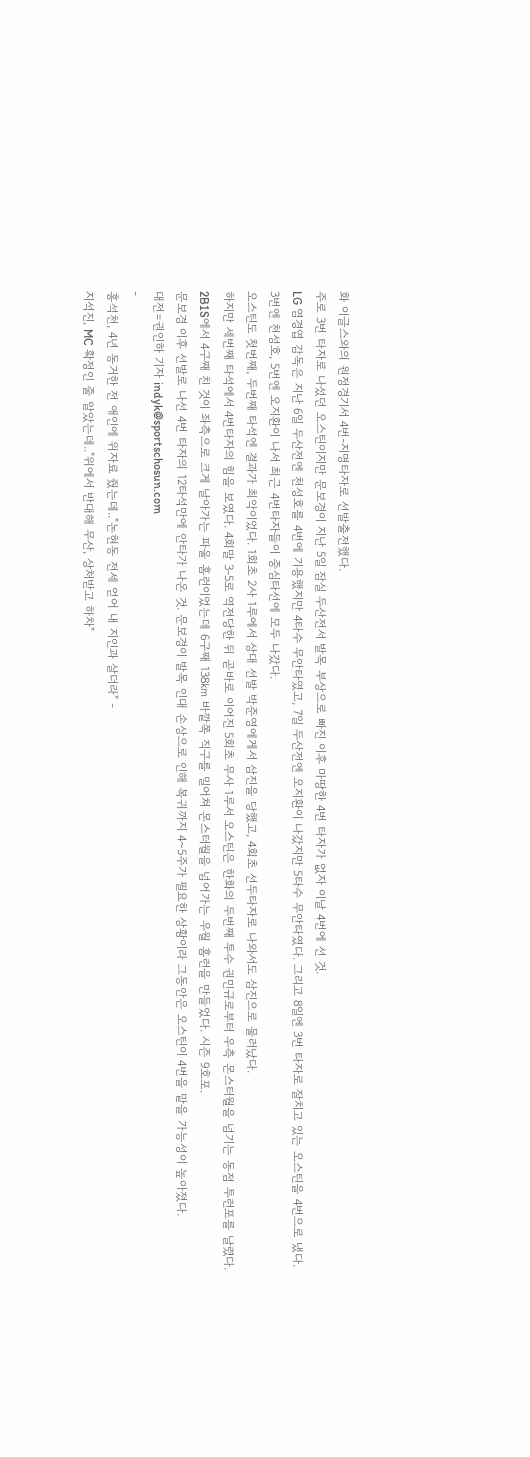화 이글스와의 원정경기서 4번-지명타자로 선발출전했다.
주로 3번 타자로 나섰던 오스틴이지만 문보경이 지난 5일 잠실 두산전서 발목 부상으로 빠진 이후 마땅한 4번 타자가 없자 이날 4번에 선 것.
LG 염경엽 감독은 지난 6일 두산전엔 천성호를 4번에 기용했지만 4타수 무안타였고, 7일 두산전엔 오지환이 나갔지만 5타수 무안타였다. 그리고 8일엔 3번 타자로 잘치고 있는 오스틴을 4번으로 냈다.
3번엔 천성호, 5번엔 오지환이 나서 최근 4번타자들이 중심타선에 모두 나갔다.
오스틴도 첫번째, 두번째 타석엔 결과가 최악이었다. 1회초 2사 1루에서 상대 선발 박준영에게서 삼진을 당했고, 4회초 선두타자로 나와서도 삼진으로 물러났다.
하지만 세번째 타석에서 4번타자의 힘을 보였다. 4회말 3-5로 역전당한 뒤 곧바로 이어진 5회초 무사 1루서 오스틴은 한화의 두번째 투수 권민규로부터 우측 몬스터월을 넘기는 동점 투런포를 날렸다.
2B1S에서 4구째 친 것이 좌측으로 크게 날아가는 파울 홈런이었는데 6구째 138㎞ 바깥쪽 직구를 밀어쳐 몬스터월을 넘어가는 우월 홈런을 만들었다. 시즌 9호포.
문보경 이후 선발로 나선 4번 타자의 12타석만에 안타가 나온 것. 문보경이 발목 인대 손상으로 인해 복귀까지 4~5주가 필요한 상황이라 그동안은 오스틴이 4번을 맡을 가능성이 높아졌다.
대전=권인하 기자 indyk@sportschosun.com
-
홍석천, 4년 동거한 전 애인에 위자료 줬는데.."논현동 전세 얻어 내 지인과 살더라" -
지석진, MC 확정인 줄 알았는데.."위에서 반대해 무산, 상처받고 하차"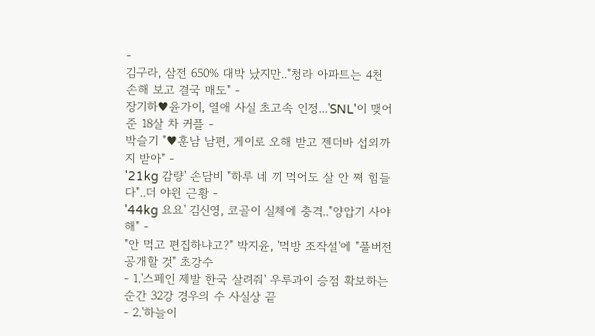-
김구라, 삼전 650% 대박 났지만.."청라 아파트는 4천 손해 보고 결국 매도" -
장기하♥윤가이, 열애 사실 초고속 인정...'SNL'이 맺어준 18살 차 커플 -
박슬기 "♥훈남 남편, 게이로 오해 받고 젠더바 섭외까지 받아" -
'21kg 감량' 손담비 "하루 네 끼 먹어도 살 안 쪄 힘들다"..더 야윈 근황 -
'44kg 요요' 김신영, 코골이 실체에 충격.."양압기 사야 해" -
"안 먹고 편집하냐고?" 박지윤, '먹방 조작설'에 "풀버전 공개할 것" 초강수
- 1.'스페인 제발 한국 살려줘' 우루과이 승점 확보하는 순간 32강 경우의 수 사실상 끝
- 2.'하늘이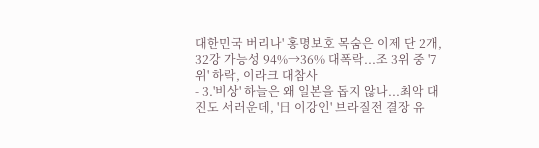대한민국 버리나' 홍명보호 목숨은 이제 단 2개, 32강 가능성 94%→36% 대폭락...조 3위 중 '7위' 하락, 이라크 대참사
- 3.'비상' 하늘은 왜 일본을 돕지 않나...최악 대진도 서러운데, '日 이강인' 브라질전 결장 유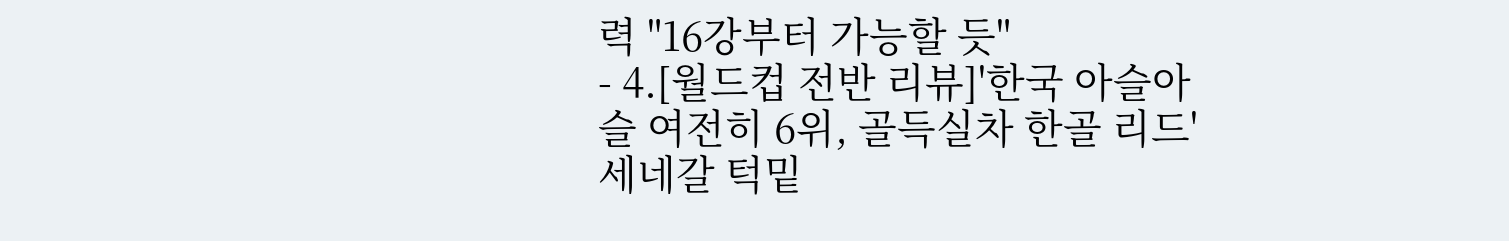력 "16강부터 가능할 듯"
- 4.[월드컵 전반 리뷰]'한국 아슬아슬 여전히 6위, 골득실차 한골 리드' 세네갈 턱밑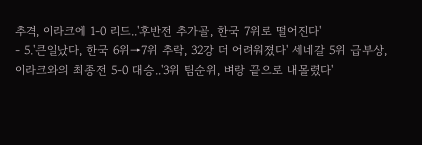추격, 이라크에 1-0 리드..'후반전 추가골, 한국 7위로 떨어진다'
- 5.'큰일났다, 한국 6위→7위 추락, 32강 더 어려워졌다' 세네갈 5위 급부상, 이라크와의 최종전 5-0 대승..'3위 팀순위, 벼랑 끝으로 내몰렸다'